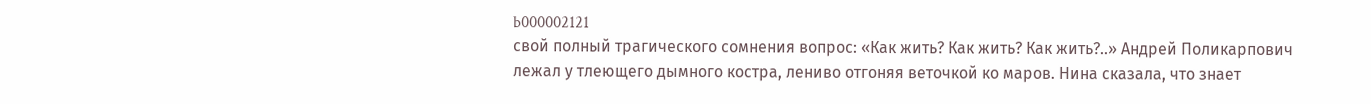b000002121
свой полный трагического сомнения вопрос: «Как жить? Как жить? Как жить?..» Андрей Поликарпович лежал у тлеющего дымного костра, лениво отгоняя веточкой ко маров. Нина сказала, что знает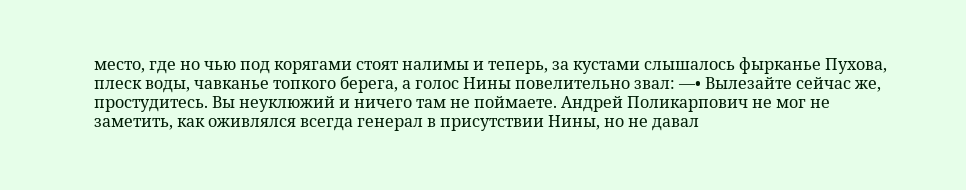место, где но чью под корягами стоят налимы и теперь, за кустами слышалось фырканье Пухова, плеск воды, чавканье топкого берега, а голос Нины повелительно звал: —• Вылезайте сейчас же, простудитесь. Вы неуклюжий и ничего там не поймаете. Андрей Поликарпович не мог не заметить, как оживлялся всегда генерал в присутствии Нины, но не давал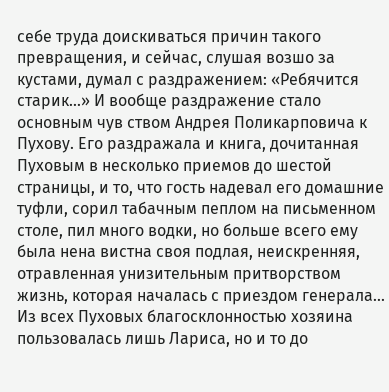себе труда доискиваться причин такого превращения, и сейчас, слушая возшо за кустами, думал с раздражением: «Ребячится старик...» И вообще раздражение стало основным чув ством Андрея Поликарповича к Пухову. Его раздражала и книга, дочитанная Пуховым в несколько приемов до шестой страницы, и то, что гость надевал его домашние туфли, сорил табачным пеплом на письменном столе, пил много водки, но больше всего ему была нена вистна своя подлая, неискренняя, отравленная унизительным притворством жизнь, которая началась с приездом генерала... Из всех Пуховых благосклонностью хозяина пользовалась лишь Лариса, но и то до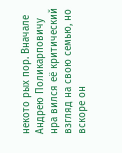некото рых пор. Вначале Андрею Поликарповичу нра вился её критический взгляд на свою семью, но вскоре он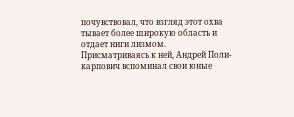почувствовал, что взгляд этот охва тывает более широкую область и отдает ниги лизмом. Присматриваясь к ней, Андрей Поли- карпович вспоминал свои юные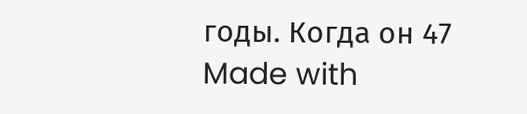годы. Когда он 47
Made with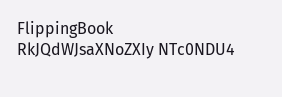FlippingBook
RkJQdWJsaXNoZXIy NTc0NDU4